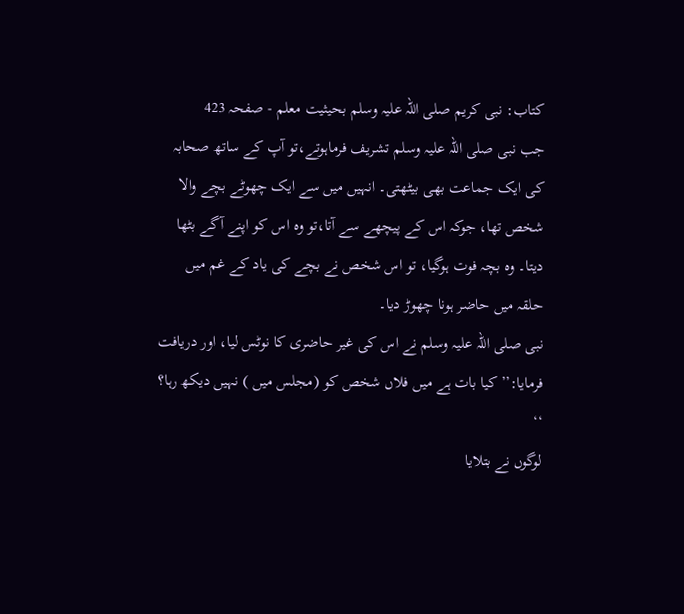کتاب: نبی کریم صلی اللہ علیہ وسلم بحیثیت معلم - صفحہ 423
جب نبی صلی اللہ علیہ وسلم تشریف فرماہوتے،تو آپ کے ساتھ صحابہ کی ایک جماعت بھی بیٹھتی۔ انہیں میں سے ایک چھوٹے بچے والا شخص تھا، جوکہ اس کے پیچھے سے آتا،تو وہ اس کو اپنے آگے بٹھا دیتا۔ وہ بچہ فوت ہوگیا، تو اس شخص نے بچے کی یاد کے غم میں حلقہ میں حاضر ہونا چھوڑ دیا۔
نبی صلی اللہ علیہ وسلم نے اس کی غیر حاضری کا نوٹس لیا، اور دریافت فرمایا:’’کیا بات ہے میں فلاں شخص کو (مجلس میں ) نہیں دیکھ رہا؟ ‘‘
لوگوں نے بتلایا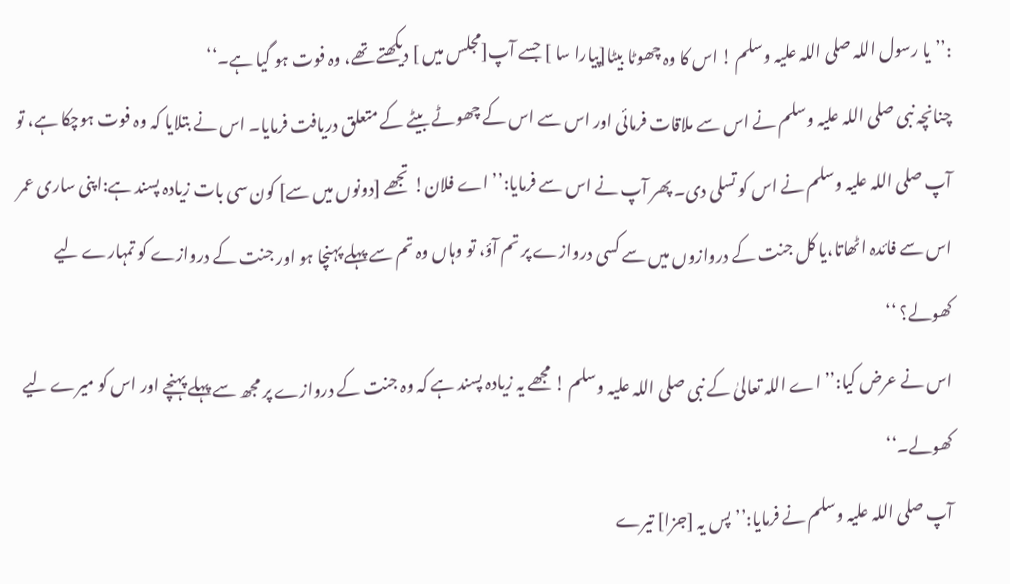:’’یا رسول اللہ صلی اللہ علیہ وسلم ! اس کا وہ چھوٹا بیٹا[پیارا سا ] جسے آپ[مجلس میں ] دیکھتے تھے، وہ فوت ہو گیا ہے۔‘‘
چنانچہ نبی صلی اللہ علیہ وسلم نے اس سے ملاقات فرمائی اور اس سے اس کے چھوٹے بیٹے کے متعلق دریافت فرمایا۔ اس نے بتلایا کہ وہ فوت ہوچکا ہے، تو آپ صلی اللہ علیہ وسلم نے اس کو تسلی دی۔ پھر آپ نے اس سے فرمایا:’’ اے فلان! تجھے [دونوں میں سے] کون سی بات زیادہ پسند ہے:اپنی ساری عمر اس سے فائدہ اٹھاتا،یا کل جنت کے دروازوں میں سے کسی دروازے پر تم آؤ، تو وہاں وہ تم سے پہلے پہنچا ہو اور جنت کے دروازے کو تمہارے لیے کھولے؟ ‘‘
اس نے عرض کیا:’’ اے اللہ تعالیٰ کے نبی صلی اللہ علیہ وسلم ! مجھے یہ زیادہ پسند ہے کہ وہ جنت کے دروازے پر مجھ سے پہلے پہنچے اور اس کو میرے لیے کھولے۔‘‘
آپ صلی اللہ علیہ وسلم نے فرمایا:’’ پس یہ [جزا] تیرے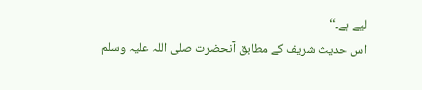لیے ہے۔‘‘
اس حدیث شریف کے مطابق آنحضرت صلی اللہ علیہ وسلم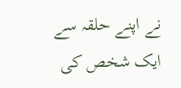نے اپنے حلقہ سے ایک شخص کی